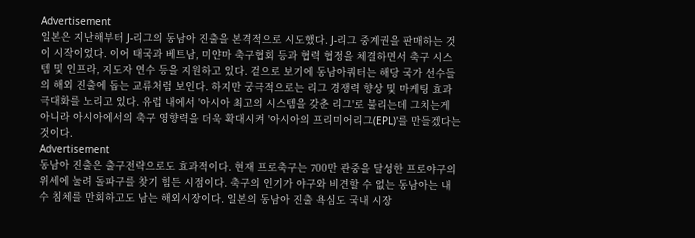Advertisement
일본은 지난해부터 J-리그의 동남아 진출을 본격적으로 시도했다. J-리그 중계권을 판매하는 것이 시작이었다. 이어 태국과 베트남, 미얀마 축구협회 등과 협력 협정을 체결하면서 축구 시스템 및 인프라, 지도자 연수 등을 지원하고 있다. 겉으로 보기에 동남아쿼터는 해당 국가 선수들의 해외 진출에 돕는 교류처럼 보인다. 하지만 궁극적으로는 리그 경쟁력 향상 및 마케팅 효과 극대화를 노리고 있다. 유럽 내에서 '아시아 최고의 시스템을 갖춘 리그'로 불리는데 그치는게 아니라 아시아에서의 축구 영향력을 더욱 확대시켜 '아시아의 프리미어리그(EPL)'를 만들겠다는 것이다.
Advertisement
동남아 진출은 출구전략으로도 효과적이다. 현재 프로축구는 700만 관중을 달성한 프로야구의 위세에 눌려 돌파구를 찾기 힘든 시점이다. 축구의 인기가 야구와 비견할 수 없는 동남아는 내수 침체를 만회하고도 남는 해외시장이다. 일본의 동남아 진출 욕심도 국내 시장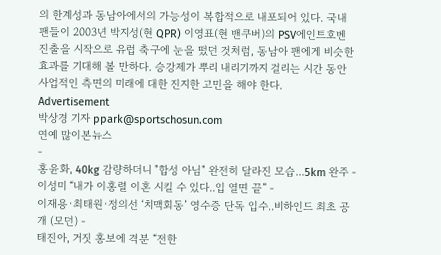의 한계성과 동남아에서의 가능성이 복합적으로 내포되어 있다. 국내 팬들이 2003년 박지성(현 QPR) 이영표(현 밴쿠버)의 PSV에인트호벤 진출을 시작으로 유럽 축구에 눈을 떴던 것처럼, 동남아 팬에게 비슷한 효과를 기대해 볼 만하다. 승강제가 뿌리 내리기까지 걸리는 시간 동안 사업적인 측면의 미래에 대한 진지한 고민을 해야 한다.
Advertisement
박상경 기자 ppark@sportschosun.com
연예 많이본뉴스
-
홍윤화, 40kg 감량하더니 "합성 아님" 완전히 달라진 모습...5km 완주 -
이성미 “내가 이홍렬 이혼 시킬 수 있다..입 열면 끝” -
이재용·최태원·정의선 ‘치맥회동’ 영수증 단독 입수..비하인드 최초 공개 (모던) -
태진아, 거짓 홍보에 격분 “전한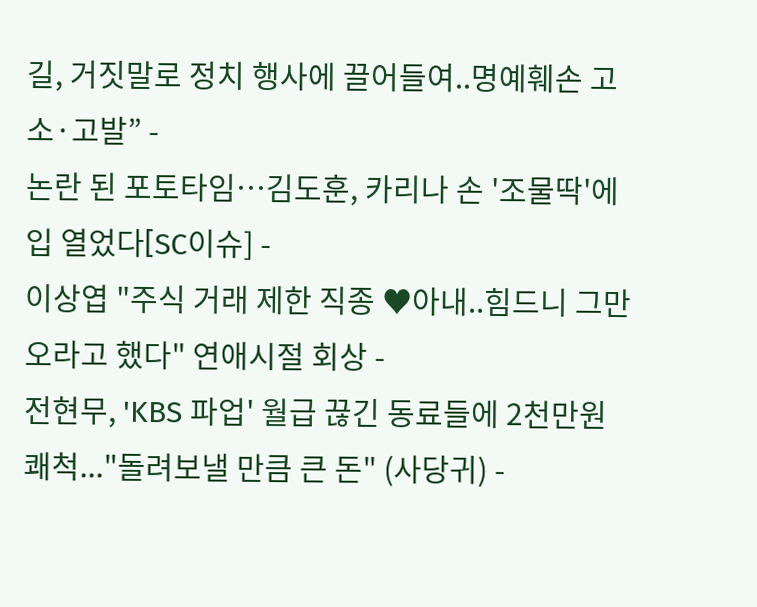길, 거짓말로 정치 행사에 끌어들여..명예훼손 고소·고발” -
논란 된 포토타임…김도훈, 카리나 손 '조물딱'에 입 열었다[SC이슈] -
이상엽 "주식 거래 제한 직종 ♥아내..힘드니 그만오라고 했다" 연애시절 회상 -
전현무, 'KBS 파업' 월급 끊긴 동료들에 2천만원 쾌척..."돌려보낼 만큼 큰 돈" (사당귀) -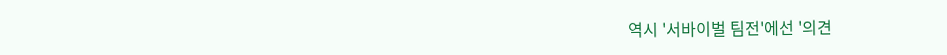역시 '서바이벌 팀전'에선 '의견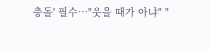충돌' 필수…"웃을 때가 아냐" "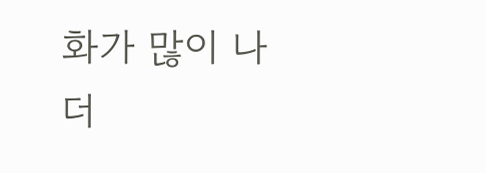화가 많이 나더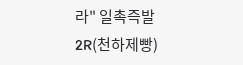라" 일촉즉발 2R(천하제빵)